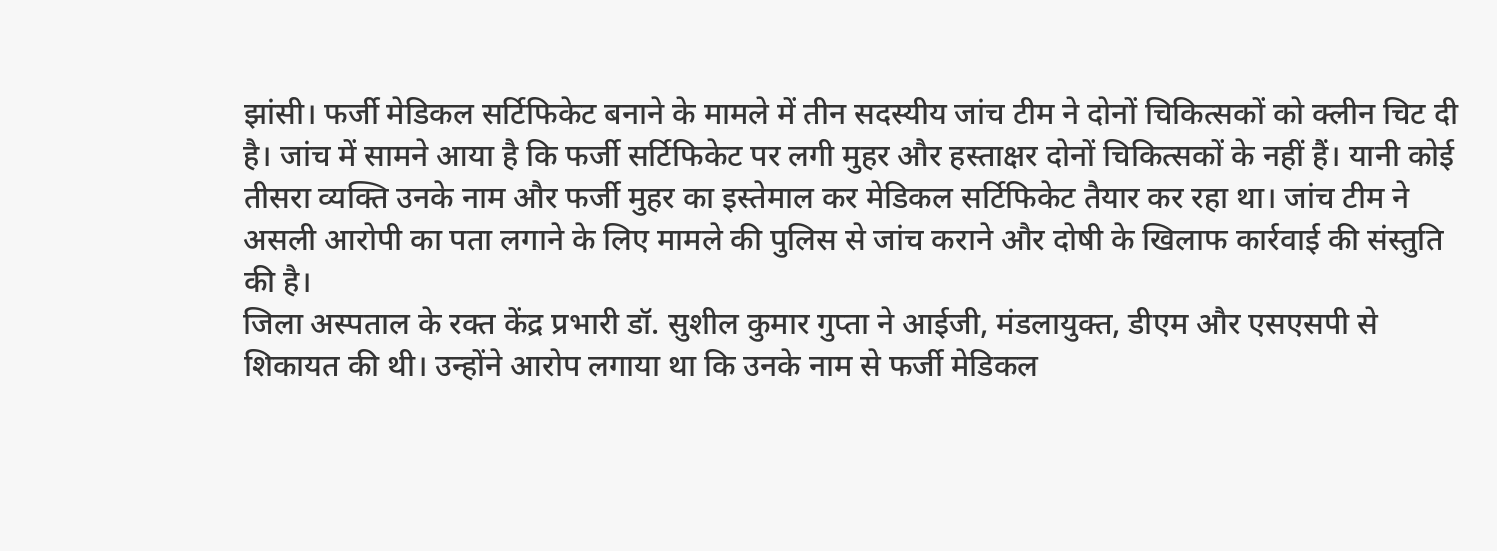झांसी। फर्जी मेडिकल सर्टिफिकेट बनाने के मामले में तीन सदस्यीय जांच टीम ने दोनों चिकित्सकों को क्लीन चिट दी है। जांच में सामने आया है कि फर्जी सर्टिफिकेट पर लगी मुहर और हस्ताक्षर दोनों चिकित्सकों के नहीं हैं। यानी कोई तीसरा व्यक्ति उनके नाम और फर्जी मुहर का इस्तेमाल कर मेडिकल सर्टिफिकेट तैयार कर रहा था। जांच टीम ने असली आरोपी का पता लगाने के लिए मामले की पुलिस से जांच कराने और दोषी के खिलाफ कार्रवाई की संस्तुति की है।
जिला अस्पताल के रक्त केंद्र प्रभारी डॉ. सुशील कुमार गुप्ता ने आईजी, मंडलायुक्त, डीएम और एसएसपी से शिकायत की थी। उन्होंने आरोप लगाया था कि उनके नाम से फर्जी मेडिकल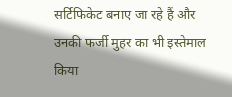सर्टिफिकेट बनाए जा रहे हैं और उनकी फर्जी मुहर का भी इस्तेमाल किया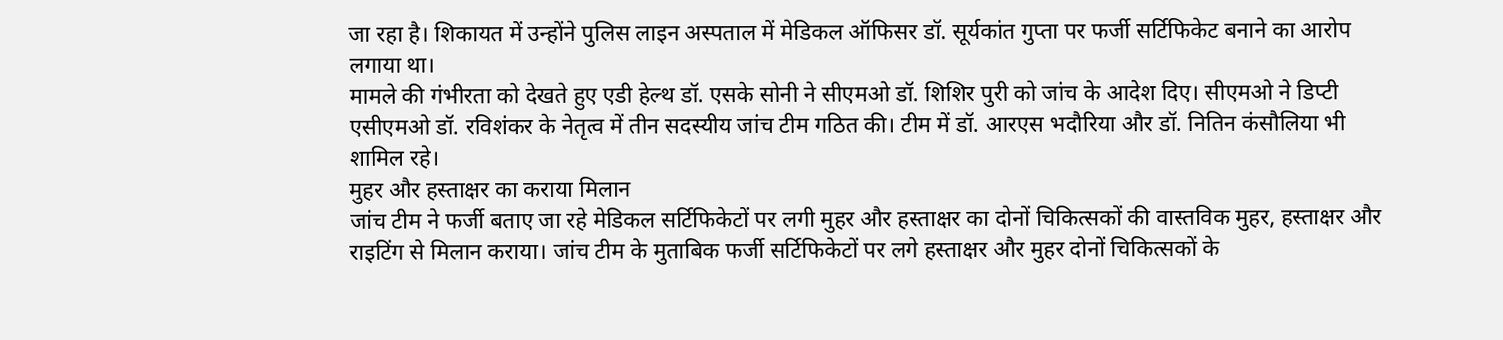जा रहा है। शिकायत में उन्होंने पुलिस लाइन अस्पताल में मेडिकल ऑफिसर डॉ. सूर्यकांत गुप्ता पर फर्जी सर्टिफिकेट बनाने का आरोप लगाया था।
मामले की गंभीरता को देखते हुए एडी हेल्थ डॉ. एसके सोनी ने सीएमओ डॉ. शिशिर पुरी को जांच के आदेश दिए। सीएमओ ने डिप्टी एसीएमओ डॉ. रविशंकर के नेतृत्व में तीन सदस्यीय जांच टीम गठित की। टीम में डॉ. आरएस भदौरिया और डॉ. नितिन कंसौलिया भी शामिल रहे।
मुहर और हस्ताक्षर का कराया मिलान
जांच टीम ने फर्जी बताए जा रहे मेडिकल सर्टिफिकेटों पर लगी मुहर और हस्ताक्षर का दोनों चिकित्सकों की वास्तविक मुहर, हस्ताक्षर और राइटिंग से मिलान कराया। जांच टीम के मुताबिक फर्जी सर्टिफिकेटों पर लगे हस्ताक्षर और मुहर दोनों चिकित्सकों के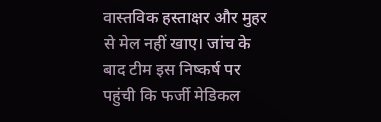वास्तविक हस्ताक्षर और मुहर से मेल नहीं खाए। जांच के बाद टीम इस निष्कर्ष पर पहुंची कि फर्जी मेडिकल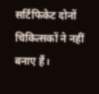सर्टिफिकेट दोनों चिकित्सकों ने नहीं बनाए हैं।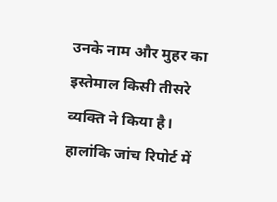उनके नाम और मुहर का इस्तेमाल किसी तीसरे व्यक्ति ने किया है। हालांकि जांच रिपोर्ट में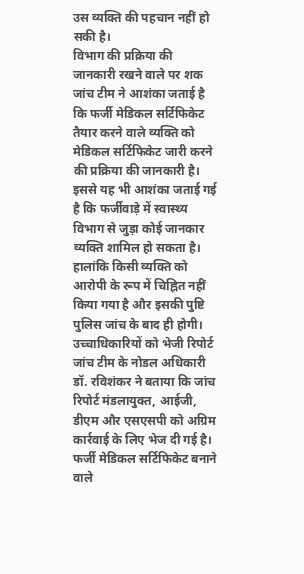उस व्यक्ति की पहचान नहीं हो सकी है।
विभाग की प्रक्रिया की जानकारी रखने वाले पर शक
जांच टीम ने आशंका जताई है कि फर्जी मेडिकल सर्टिफिकेट तैयार करने वाले व्यक्ति को मेडिकल सर्टिफिकेट जारी करने की प्रक्रिया की जानकारी है। इससे यह भी आशंका जताई गई है कि फर्जीवाड़े में स्वास्थ्य विभाग से जुड़ा कोई जानकार व्यक्ति शामिल हो सकता है। हालांकि किसी व्यक्ति को आरोपी के रूप में चिह्नित नहीं किया गया है और इसकी पुष्टि पुलिस जांच के बाद ही होगी।
उच्चाधिकारियों को भेजी रिपोर्ट
जांच टीम के नोडल अधिकारी डॉ. रविशंकर ने बताया कि जांच रिपोर्ट मंडलायुक्त, आईजी, डीएम और एसएसपी को अग्रिम कार्रवाई के लिए भेज दी गई है। फर्जी मेडिकल सर्टिफिकेट बनाने वाले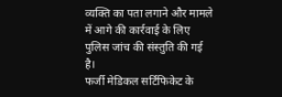व्यक्ति का पता लगाने और मामले में आगे की कार्रवाई के लिए पुलिस जांच की संस्तुति की गई है।
फर्जी मेडिकल सर्टिफिकेट के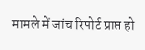मामले में जांच रिपोर्ट प्राप्त हो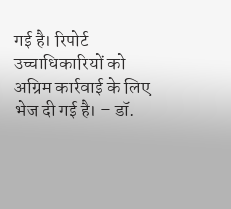गई है। रिपोर्ट उच्चाधिकारियों को अग्रिम कार्रवाई के लिए भेज दी गई है। – डॉ.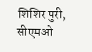शिशिर पुरी, सीएमओ